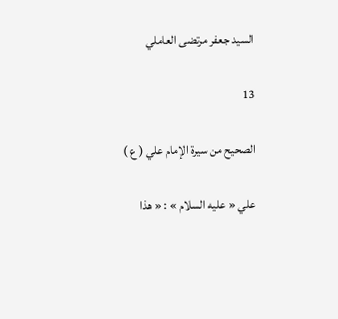السيد جعفر مرتضى العاملي

13

الصحيح من سيرة الإمام علي ( ع )

علي « عليه السلام » : « هذا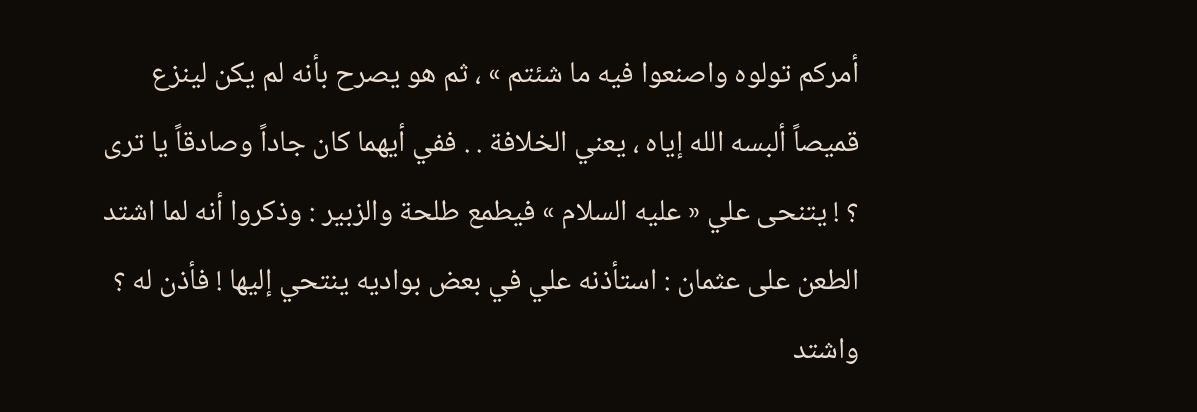أمركم تولوه واصنعوا فيه ما شئتم » ، ثم هو يصرح بأنه لم يكن لينزع قميصاً ألبسه الله إياه ، يعني الخلافة . . ففي أيهما كان جاداً وصادقاً يا ترى ؟ ! يتنحى علي « عليه السلام » فيطمع طلحة والزبير : وذكروا أنه لما اشتد الطعن على عثمان : استأذنه علي في بعض بواديه ينتحي إليها ! فأذن له ؟ واشتد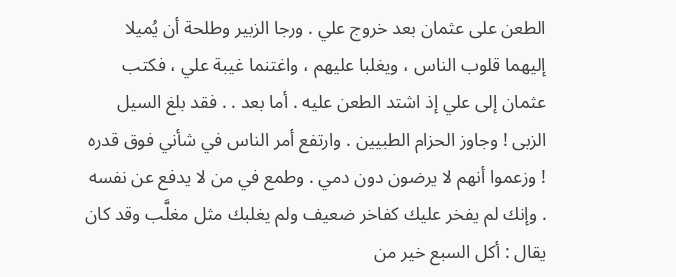الطعن على عثمان بعد خروج علي . ورجا الزبير وطلحة أن يُميلا إليهما قلوب الناس ، ويغلبا عليهم ، واغتنما غيبة علي ، فكتب عثمان إلى علي إذ اشتد الطعن عليه . أما بعد . . فقد بلغ السيل الزبى ! وجاوز الحزام الطبيين . وارتفع أمر الناس في شأني فوق قدره ! وزعموا أنهم لا يرضون دون دمي . وطمع في من لا يدفع عن نفسه . وإنك لم يفخر عليك كفاخر ضعيف ولم يغلبك مثل مغلَّب وقد كان يقال : أكل السبع خير من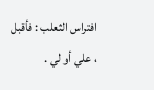افتراس الثعلب : فأقبل ، علي أو لي .